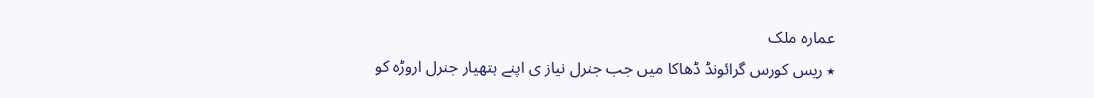عمارہ ملک
٭ ریس کورس گرائونڈ ڈھاکا میں جب جنرل نیاز ی اپنے ہتھیار جنرل اروڑہ کو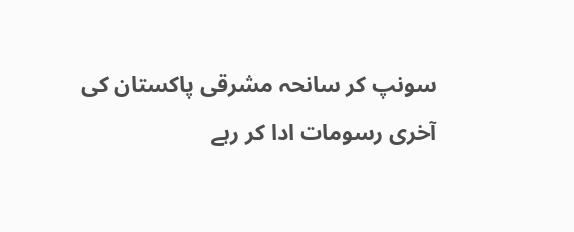سونپ کر سانحہ مشرقی پاکستان کی آخری رسومات ادا کر رہے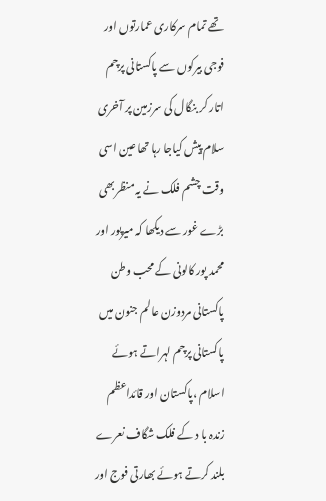تھے تمام سرکاری عمارتوں اور فوجی بیرکوں سے پاکستانی پرچم اتار کر بنگال کی سرزمین پر آخری سلام پیش کیاجا رہا تھا عین اسی وقت چشم فلک نے یہ منظربھی بڑے غور سے دیکھا کہ میرپور اور محمد پور کالونی کے محب وطن پاکستانی مردوزن عالم جنون میں پاکستانی پرچم لہراتے ہوئے اسلام ،پاکستان اور قائداعظم زندہ با د کے فلک شگاف نعرے بلند کرتے ہوئے بھارتی فوج اور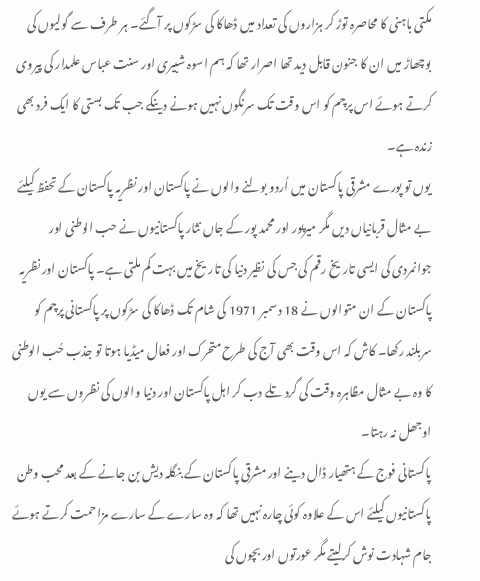مکتی باہنی کا محاصرہ توڑ کر ہزاروں کی تعداد میں ڈھاکا کی سڑکوں پر آگئے۔ ہر طرف سے گولیوں کی بوچھاڑ میں ان کا جنون قابل دید تھا اصرار تھا کہ ہم اسوہ شبیری اور سنت عباس علمدار کی پیروی کرتے ہوئے اس پرچم کو اس وقت تک سرنگوں نہیں ہونے دینگے جب تک بستی کا ایک فرد بھی زندہ ہے۔
یوں تو پورے مشرقی پاکستان میں اُردو بولنے والوں نے پاکستان اور نظریہ پاکستان کے تحفظ کیلئے بے مثال قربانیاں دیں مگر میرپور اور محمد پور کے جاں نثار پاکستانیوں نے حب الوطنی اور جوانمردی کی ایسی تاریخ رقم کی جس کی نظیر دنیا کی تاریخ میں بہت کم ملتی ہے۔ پاکستان اور نظریہ پاکستان کے ان متوالوں نے 18 دسمبر 1971 کی شام تک ڈھاکا کی سڑکوں پر پاکستانی پرچم کو سربلند رکھا۔ کاش کہ اس وقت بھی آج کی طرح متحرک اور فعال میڈیا ہوتا تو جذب حُب الوطنی کا وہ بے مثال مظاہرہ وقت کی گرد تلے دب کر اہل پاکستان اور دنیا والوں کی نظروں سے یوں اوجھل نہ رہتا۔
پاکستانی فوج کے ہتھیار ڈال دینے اور مشرقی پاکستان کے بنگلہ دیش بن جانے کے بعد محب وطن پاکستانیوں کیلئے اس کے علاوہ کوئی چارہ نہیں تھا کہ وہ سارے کے سارے مزاحمت کرتے ہوئے جام شہادت نوش کرلیتے مگر عورتوں اور بچوں کی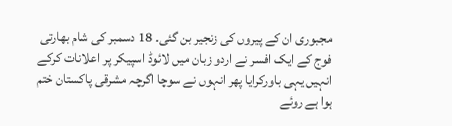مجبوری ان کے پیروں کی زنجیر بن گئی۔ 18 دسمبر کی شام بھارتی فوج کے ایک افسر نے اردو زبان میں لائوڈ اسپیکر پر اعلانات کرکے انہیں یہی باورکرایا پھر انہوں نے سوچا اگرچہ مشرقی پاکستان ختم ہوا ہے روئے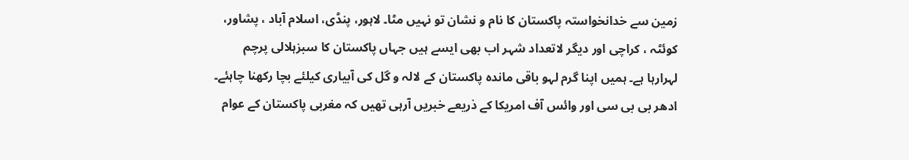زمین سے خدانخواستہ پاکستان کا نام و نشان تو نہیں مٹا۔ لاہور، پنڈی، اسلام آباد ، پشاور، کوئٹہ ، کراچی اور دیگر لاتعداد شہر اب بھی ایسے ہیں جہاں پاکستان کا سبزہلالی پرچم لہرارہا ہے۔ ہمیں اپنا گرم لہو باقی ماندہ پاکستان کے لالہ و گل کی آبیاری کیلئے بچا رکھنا چاہئے۔
ادھر بی بی سی اور وائس آف امریکا کے ذریعے خبریں آرہی تھیں کہ مغربی پاکستان کے عوام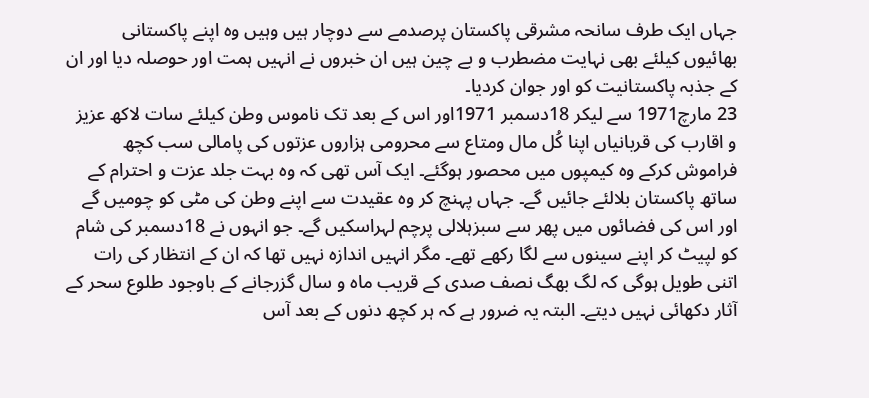جہاں ایک طرف سانحہ مشرقی پاکستان پرصدمے سے دوچار ہیں وہیں وہ اپنے پاکستانی بھائیوں کیلئے بھی نہایت مضطرب و بے چین ہیں ان خبروں نے انہیں ہمت اور حوصلہ دیا اور ان کے جذبہ پاکستانیت کو اور جوان کردیا۔
23 مارچ1971 سے لیکر 18دسمبر 1971اور اس کے بعد تک ناموس وطن کیلئے سات لاکھ عزیز و اقارب کی قربانیاں اپنا کُل مال ومتاع سے محرومی ہزاروں عزتوں کی پامالی سب کچھ فراموش کرکے وہ کیمپوں میں محصور ہوگئے۔ ایک آس تھی کہ وہ بہت جلد عزت و احترام کے ساتھ پاکستان بلالئے جائیں گے۔ جہاں پہنچ کر وہ عقیدت سے اپنے وطن کی مٹی کو چومیں گے اور اس کی فضائوں میں پھر سے سبزہلالی پرچم لہراسکیں گے۔ جو انہوں نے 18دسمبر کی شام کو لپیٹ کر اپنے سینوں سے لگا رکھے تھے۔ مگر انہیں اندازہ نہیں تھا کہ ان کے انتظار کی رات اتنی طویل ہوگی کہ لگ بھگ نصف صدی کے قریب ماہ و سال گزرجانے کے باوجود طلوع سحر کے آثار دکھائی نہیں دیتے۔ البتہ یہ ضرور ہے کہ ہر کچھ دنوں کے بعد آس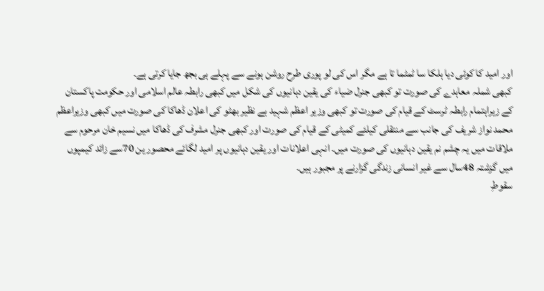اور امید کا کوئی دیا ہلکا سا ٹمٹما تا ہے مگر اس کی لو پوری طرح روشن ہونے سے پہلے ہی بجھ جایا کرتی ہے۔
کبھی شملہ معاہدے کی صورت تو کبھی جنرل ضیاء کی یقین دہانیوں کی شکل میں کبھی رابطہ عالم اسلامی اور حکومت پاکستان کے زیراہتمام رابطہ ٹرسٹ کے قیام کی صورت تو کبھی وزیر اعظم شہید بے نظیر بھٹو کی اعلان ڈھاکا کی صورت میں کبھی وزیراعظم محمد نواز شریف کی جانب سے منتقلی کیلئے کمیٹی کے قیام کی صورت اور کبھی جنرل مشرف کی ڈھاکا میں نسیم خان مرحوم سے ملاقات میں یہ چشم نم یقین دہانیوں کی صورت میں۔ انہی اعلانات اور یقین دہانیوں پر امید لگائے محصور ین 70سے زائد کیمپوں میں گزشتہ 48سال سے غیر انسانی زندگی گزارنے پر مجبور ہیں۔
سقوطِ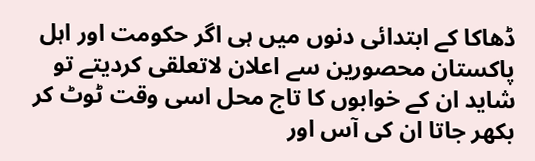ڈھاکا کے ابتدائی دنوں میں ہی اگر حکومت اور اہل پاکستان محصورین سے اعلان لاتعلقی کردیتے تو شاید ان کے خوابوں کا تاج محل اسی وقت ٹوٹ کر بکھر جاتا ان کی آس اور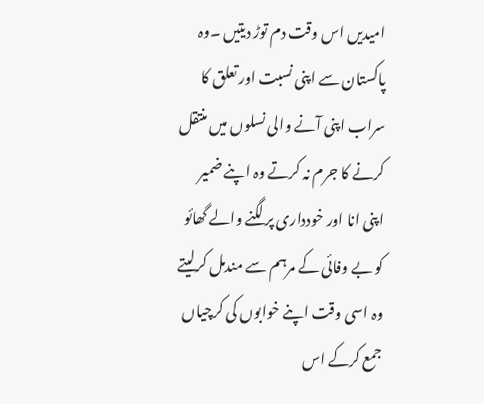امیدیں اس وقت دم توڑ دیتیں ۔وہ پاکستان سے اپنی نسبت اور تعلق کا سراب اپنی آنے والی نسلوں میں منتقل کرنے کا جرم نہ کرتے وہ اپنے ضمیر اپنی انا اور خودداری پر لگنے والے گھائو کو بے وفائی کے مرہم سے مندمل کرلیتے وہ اسی وقت اپنے خوابوں کی کرچیاں جمع کرکے اس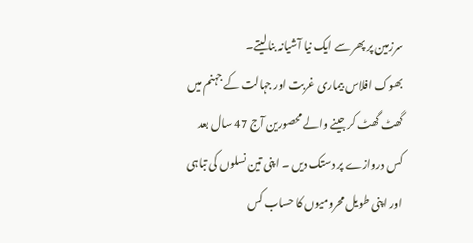سرزمین پر پھر سے ایک نیا آشیانہ بنالیتے۔
بھوک افلاس بیماری غربت اور جہالت کے جہنم میں گھٹ گھٹ کر جینے والے محصورین آج 47 سال بعد کس دروازے پر دستک دیں ۔ اپنی تین نسلوں کی تباہی اور اپنی طویل محرومیوں کا حساب کس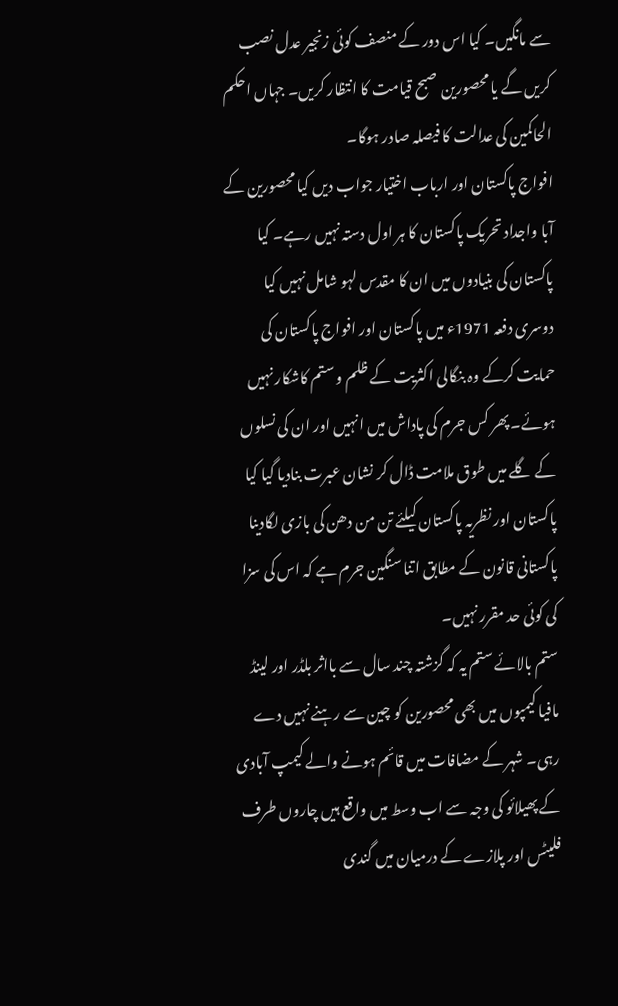سے مانگیں۔ کیا اس دور کے منصف کوئی زنجیر عدل نصب کریں گے یا محصورین صبح قیامت کا انتظار کریں۔ جہاں احکم الحاکمین کی عدالت کا فیصلہ صادر ہوگا۔
افواج پاکستان اور ارباب اختیار جواب دیں کیا محصورین کے آبا واجداد تحریک پاکستان کا ہر اول دستہ نہیں رہے۔ کیا پاکستان کی بنیادوں میں ان کا مقدس لہو شامل نہیں کیا دوسری دفعہ 1971ء میں پاکستان اور افواج پاکستان کی حمایت کرکے وہ بنگالی اکثریت کے ظلم و ستم کاشکار نہیں ہوئے۔ پھر کس جرم کی پاداش میں انہیں اور ان کی نسلوں کے گلے میں طوق ملامت ڈال کر نشان عبرت بنادیا گیا کیا پاکستان اور نظریہ پاکستان کیلئے تن من دھن کی بازی لگادینا پاکستانی قانون کے مطابق اتنا سنگین جرم ہے کہ اس کی سزا کی کوئی حد مقرر نہیں۔
ستم بالائے ستم یہ کہ گزشتہ چند سال سے بااثر بلڈر اور لینڈ مافیا کیمپوں میں بھی محصورین کو چین سے رہنے نہیں دے رہی۔ شہر کے مضافات میں قائم ہونے والے کیمپ آبادی کے پھیلائو کی وجہ سے اب وسط میں واقع ہیں چاروں طرف فلیٹس اور پلازے کے درمیان میں گندی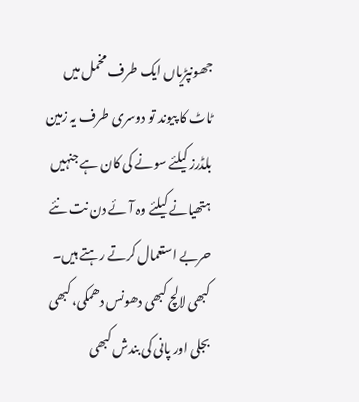جھونپڑیاں ایک طرف مخمل میں ٹاٹ کا پیوند تو دوسری طرف یہ زمین بلڈرز کیلئے سونے کی کان ہے جنہیں ہتھیانے کیلئے وہ آئے دن نت نئے حربے استعمال کرتے رہتے ہیں۔ کبھی لالچ کبھی دھونس دھمکی، کبھی بجلی اور پانی کی بندش کبھی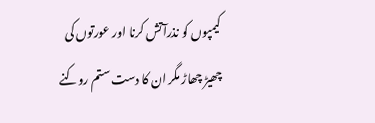کیمپوں کو نذرآتش کرنا اور عورتوں کی چھیڑ چھاڑ مگر ان کا دست ستم روکنے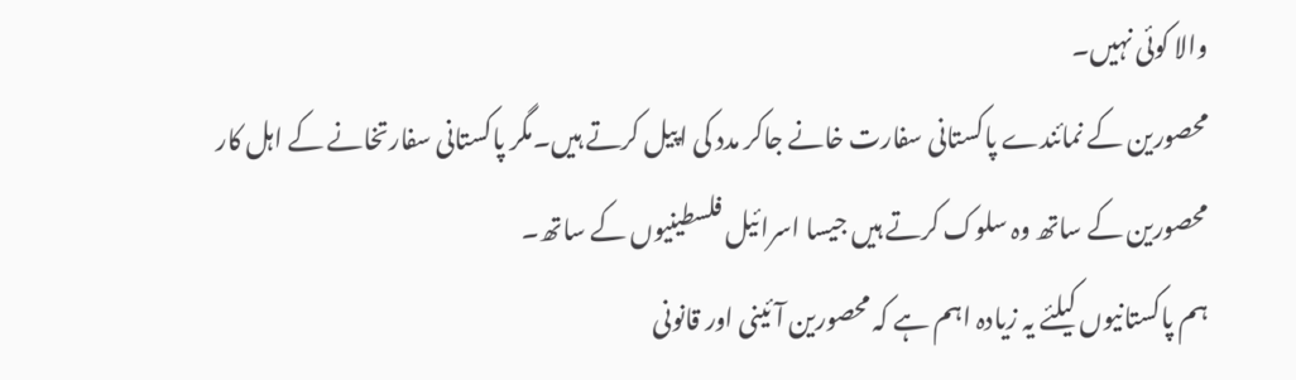والا کوئی نہیں۔
محصورین کے نمائندے پاکستانی سفارت خانے جاکر مدد کی اپیل کرتے ہیں۔مگر پاکستانی سفارتخانے کے اہل کار محصورین کے ساتھ وہ سلوک کرتے ہیں جیسا اسرائیل فلسطینیوں کے ساتھ۔
ہم پاکستانیوں کیلئے یہ زیادہ اہم ہے کہ محصورین آئینی اور قانونی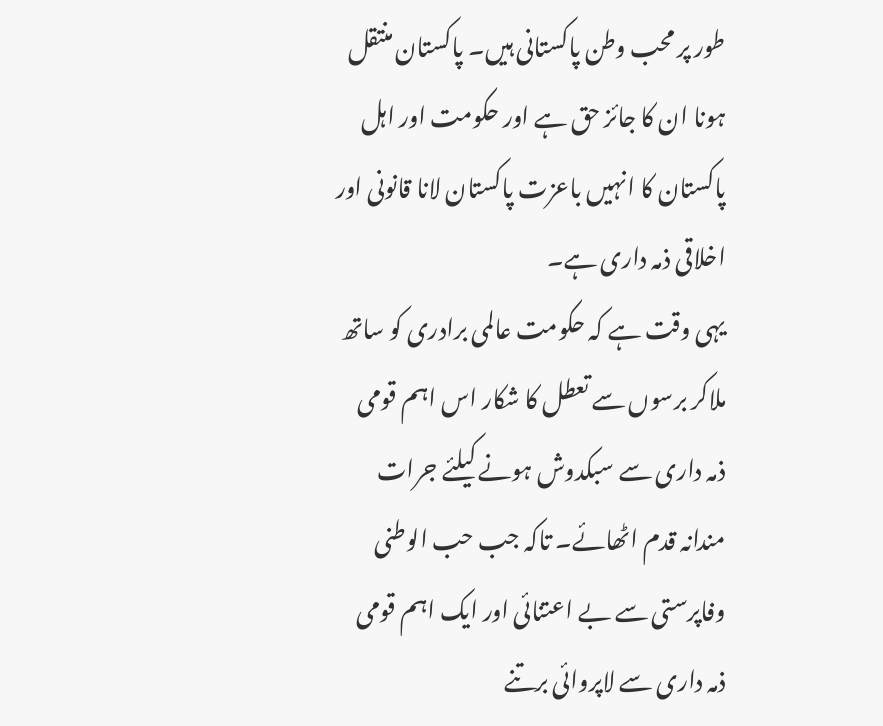طور پر محب وطن پاکستانی ہیں۔ پاکستان منتقل ہونا ان کا جائز حق ہے اور حکومت اور اہل پاکستان کا انہیں باعزت پاکستان لانا قانونی اور اخلاقی ذمہ داری ہے۔
یہی وقت ہے کہ حکومت عالمی برادری کو ساتھ ملاکر برسوں سے تعطل کا شکار اس اہم قومی ذمہ داری سے سبکدوش ہونے کیلئے جرات مندانہ قدم اٹھائے۔ تاکہ جب حب الوطنی وفاپرستی سے بے اعتنائی اور ایک اہم قومی ذمہ داری سے لاپروائی برتنے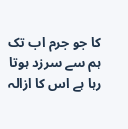کا جو جرم اب تک ہم سے سرزد ہوتا رہا ہے اس کا ازالہ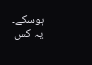ہوسکے۔
یہ کس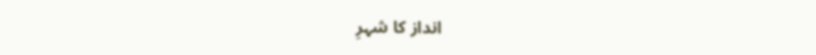انداز کا شہرِ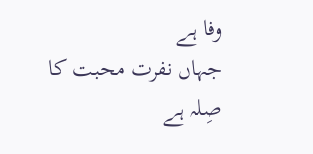وفا ہے
جہاں نفرت محبت کا صِلہ ہے